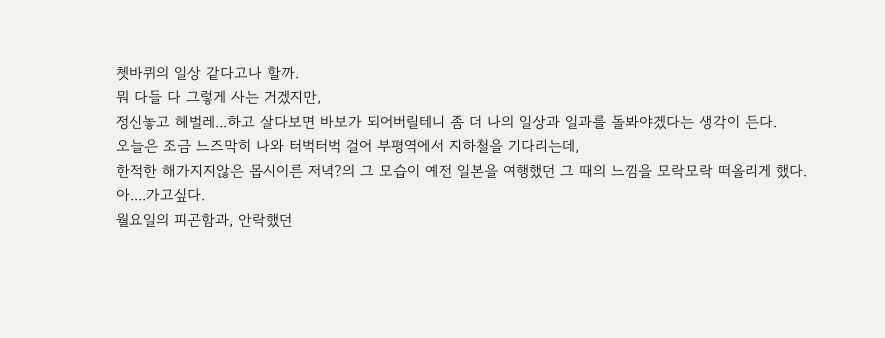쳇바퀴의 일상 같다고나 할까.
뭐 다들 다 그렇게 사는 거겠지만,
정신놓고 헤벌레...하고 살다보면 바보가 되어버릴테니 좀 더 나의 일상과 일과를 돌봐야겠다는 생각이 든다.
오늘은 조금 느즈막히 나와 터벅터벅 걸어 부평역에서 지하철을 기다리는데,
한적한 해가지지않은 몹시이른 저녁?의 그 모습이 예전 일본을 여행했던 그 때의 느낌을 모락모락 떠올리게 했다.
아....가고싶다.
월요일의 피곤함과, 안락했던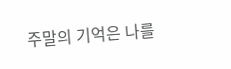주말의 기억은 나를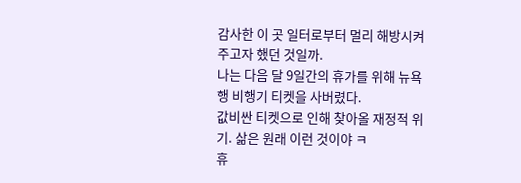감사한 이 곳 일터로부터 멀리 해방시켜 주고자 했던 것일까.
나는 다음 달 9일간의 휴가를 위해 뉴욕행 비행기 티켓을 사버렸다.
값비싼 티켓으로 인해 찾아올 재정적 위기. 삶은 원래 이런 것이야 ㅋ
휴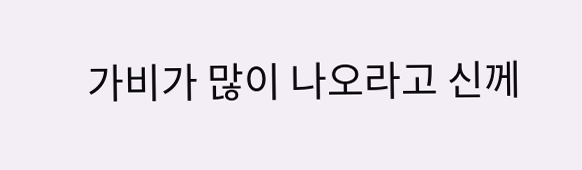가비가 많이 나오라고 신께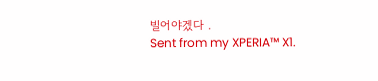빌어야겠다 .
Sent from my XPERIA™ X1.